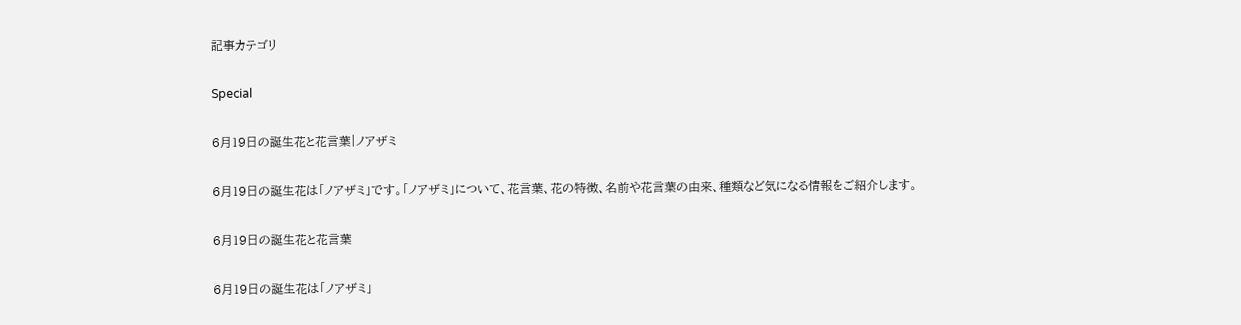記事カテゴリ

Special

6月19日の誕生花と花言葉|ノアザミ

6月19日の誕生花は「ノアザミ」です。「ノアザミ」について、花言葉、花の特徴、名前や花言葉の由来、種類など気になる情報をご紹介します。

6月19日の誕生花と花言葉

6月19日の誕生花は「ノアザミ」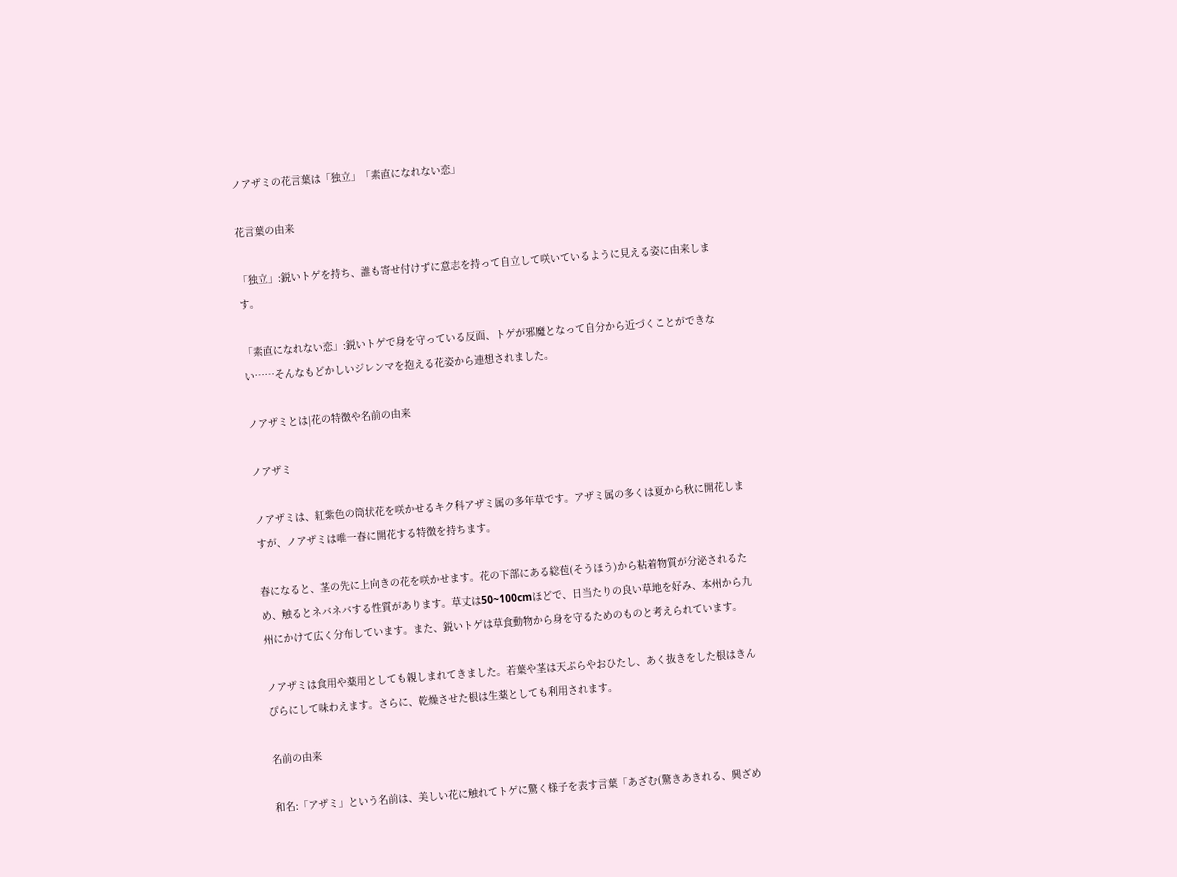ノアザミの花言葉は「独立」「素直になれない恋」

花言葉の由来

「独立」:鋭いトゲを持ち、誰も寄せ付けずに意志を持って自立して咲いているように見える姿に由来します。

「素直になれない恋」:鋭いトゲで身を守っている反面、トゲが邪魔となって自分から近づくことができない……そんなもどかしいジレンマを抱える花姿から連想されました。

ノアザミとは|花の特徴や名前の由来

ノアザミ

ノアザミは、紅紫色の筒状花を咲かせるキク科アザミ属の多年草です。アザミ属の多くは夏から秋に開花しますが、ノアザミは唯一春に開花する特徴を持ちます。

春になると、茎の先に上向きの花を咲かせます。花の下部にある総苞(そうほう)から粘着物質が分泌されるため、触るとネバネバする性質があります。草丈は50~100cmほどで、日当たりの良い草地を好み、本州から九州にかけて広く分布しています。また、鋭いトゲは草食動物から身を守るためのものと考えられています。

ノアザミは食用や薬用としても親しまれてきました。若葉や茎は天ぷらやおひたし、あく抜きをした根はきんぴらにして味わえます。さらに、乾燥させた根は生薬としても利用されます。

名前の由来

和名:「アザミ」という名前は、美しい花に触れてトゲに驚く様子を表す言葉「あざむ(驚きあきれる、興ざめ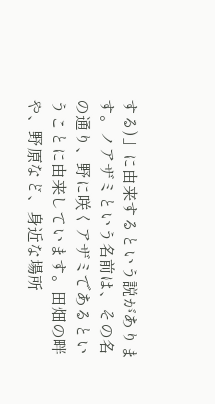する)」に由来するという説があります。ノアザミという名前は、その名の通り、野に咲くアザミであるということに由来しています。田畑の畔や、野原など、身近な場所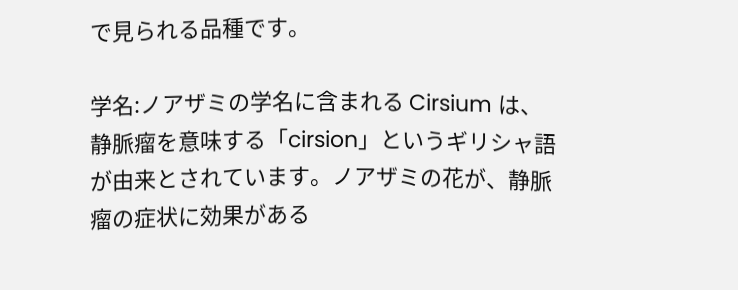で見られる品種です。

学名:ノアザミの学名に含まれる Cirsium は、静脈瘤を意味する「cirsion」というギリシャ語が由来とされています。ノアザミの花が、静脈瘤の症状に効果がある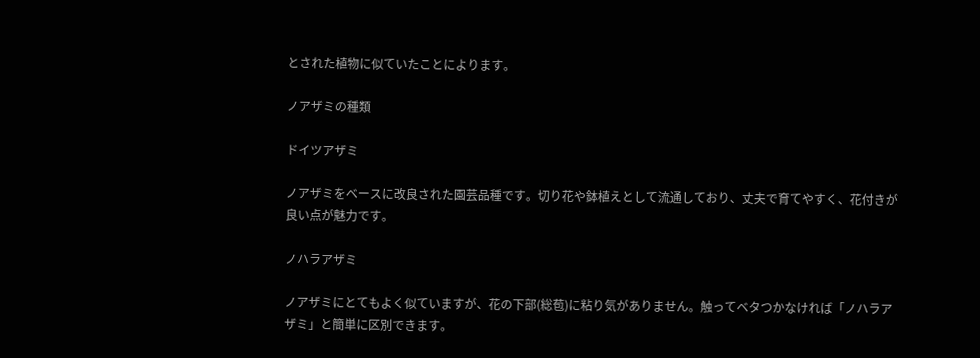とされた植物に似ていたことによります。

ノアザミの種類

ドイツアザミ

ノアザミをベースに改良された園芸品種です。切り花や鉢植えとして流通しており、丈夫で育てやすく、花付きが良い点が魅力です。

ノハラアザミ

ノアザミにとてもよく似ていますが、花の下部(総苞)に粘り気がありません。触ってベタつかなければ「ノハラアザミ」と簡単に区別できます。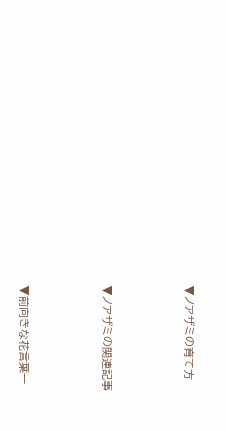▼ノアザミの育て方



▼ノアザミの関連記事



▼前向きな花言葉一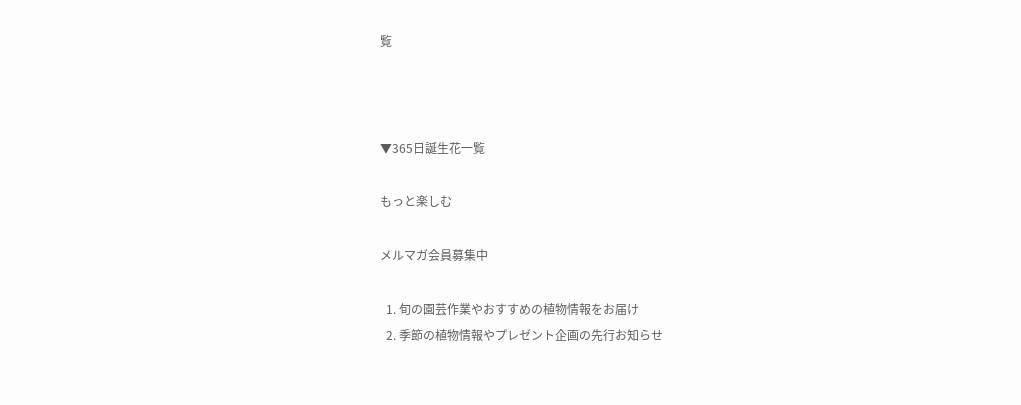覧



▼365日誕生花一覧

もっと楽しむ

メルマガ会員募集中

  1. 旬の園芸作業やおすすめの植物情報をお届け
  2. 季節の植物情報やプレゼント企画の先行お知らせ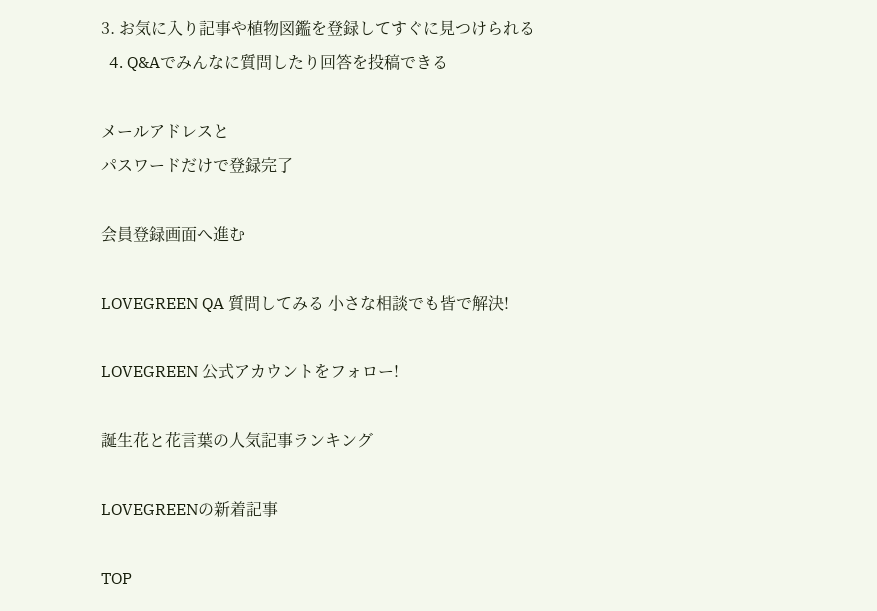3. お気に入り記事や植物図鑑を登録してすぐに見つけられる
  4. Q&Aでみんなに質問したり回答を投稿できる

メールアドレスと
パスワードだけで登録完了

会員登録画面へ進む

LOVEGREEN QA 質問してみる 小さな相談でも皆で解決!

LOVEGREEN 公式アカウントをフォロー!

誕生花と花言葉の人気記事ランキング

LOVEGREENの新着記事

TOP